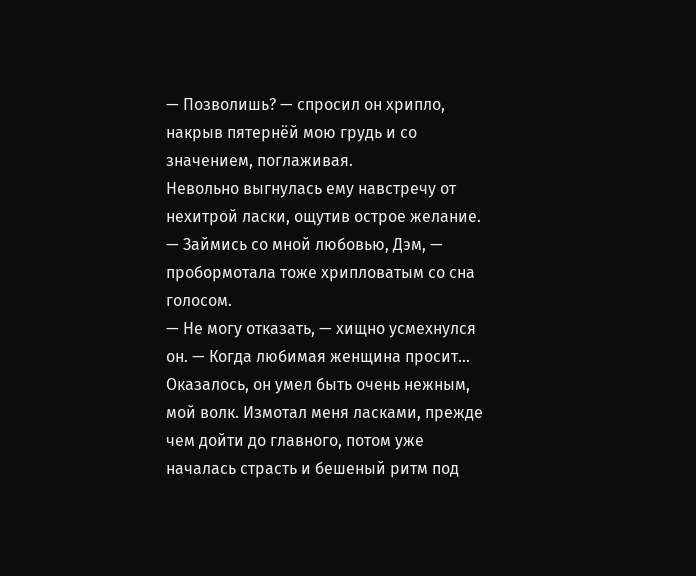— Позволишь? — спросил он хрипло, накрыв пятернёй мою грудь и со значением, поглаживая.
Невольно выгнулась ему навстречу от нехитрой ласки, ощутив острое желание.
— Займись со мной любовью, Дэм, — пробормотала тоже хрипловатым со сна голосом.
— Не могу отказать, — хищно усмехнулся он. — Когда любимая женщина просит…
Оказалось, он умел быть очень нежным, мой волк. Измотал меня ласками, прежде чем дойти до главного, потом уже началась страсть и бешеный ритм под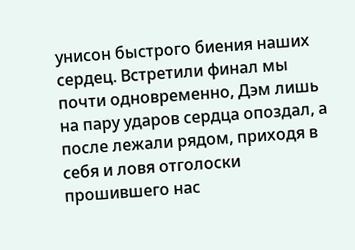унисон быстрого биения наших сердец. Встретили финал мы почти одновременно, Дэм лишь на пару ударов сердца опоздал, а после лежали рядом, приходя в себя и ловя отголоски прошившего нас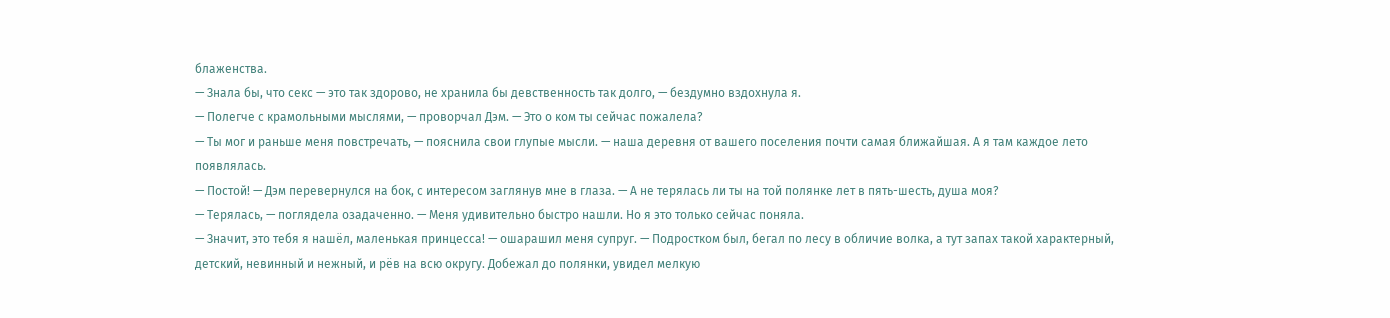блаженства.
— Знала бы, что секс — это так здорово, не хранила бы девственность так долго, — бездумно вздохнула я.
— Полегче с крамольными мыслями, — проворчал Дэм. — Это о ком ты сейчас пожалела?
— Ты мог и раньше меня повстречать, — пояснила свои глупые мысли. — наша деревня от вашего поселения почти самая ближайшая. А я там каждое лето появлялась.
— Постой! — Дэм перевернулся на бок, с интересом заглянув мне в глаза. — А не терялась ли ты на той полянке лет в пять-шесть, душа моя?
— Терялась, — поглядела озадаченно. — Меня удивительно быстро нашли. Но я это только сейчас поняла.
— Значит, это тебя я нашёл, маленькая принцесса! — ошарашил меня супруг. — Подростком был, бегал по лесу в обличие волка, а тут запах такой характерный, детский, невинный и нежный, и рёв на всю округу. Добежал до полянки, увидел мелкую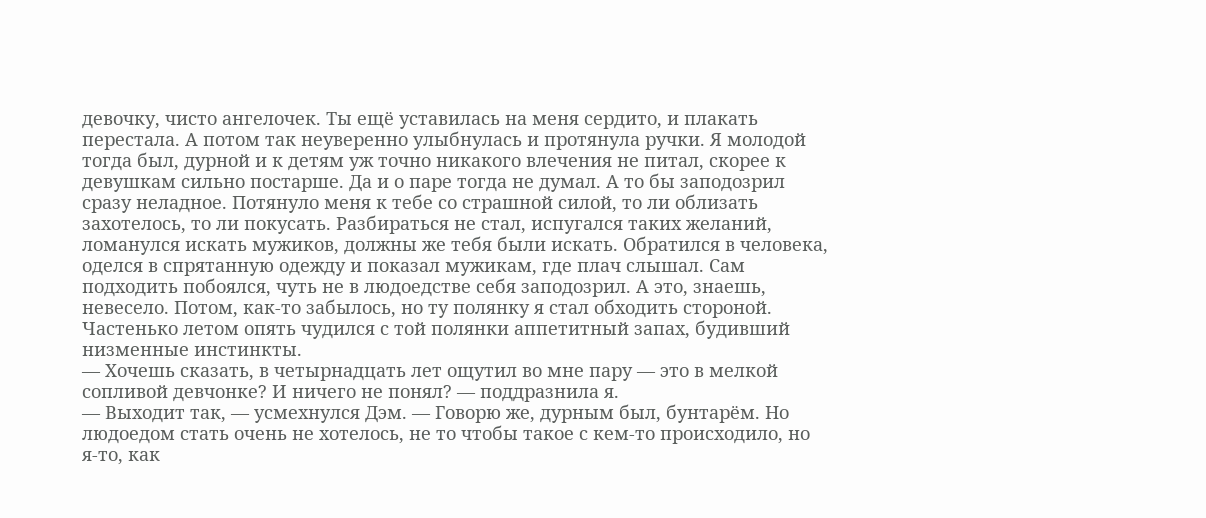девочку, чисто ангелочек. Ты ещё уставилась на меня сердито, и плакать перестала. А потом так неуверенно улыбнулась и протянула ручки. Я молодой тогда был, дурной и к детям уж точно никакого влечения не питал, скорее к девушкам сильно постарше. Да и о паре тогда не думал. А то бы заподозрил сразу неладное. Потянуло меня к тебе со страшной силой, то ли облизать захотелось, то ли покусать. Разбираться не стал, испугался таких желаний, ломанулся искать мужиков, должны же тебя были искать. Обратился в человека, оделся в спрятанную одежду и показал мужикам, где плач слышал. Сам подходить побоялся, чуть не в людоедстве себя заподозрил. А это, знаешь, невесело. Потом, как-то забылось, но ту полянку я стал обходить стороной. Частенько летом опять чудился с той полянки аппетитный запах, будивший низменные инстинкты.
— Хочешь сказать, в четырнадцать лет ощутил во мне пару — это в мелкой сопливой девчонке? И ничего не понял? — поддразнила я.
— Выходит так, — усмехнулся Дэм. — Говорю же, дурным был, бунтарём. Но людоедом стать очень не хотелось, не то чтобы такое с кем-то происходило, но я-то, как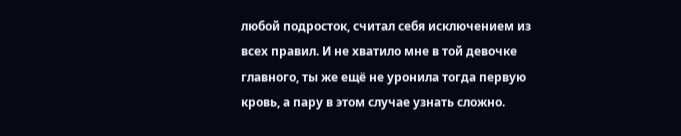любой подросток, считал себя исключением из всех правил. И не хватило мне в той девочке главного, ты же ещё не уронила тогда первую кровь, а пару в этом случае узнать сложно.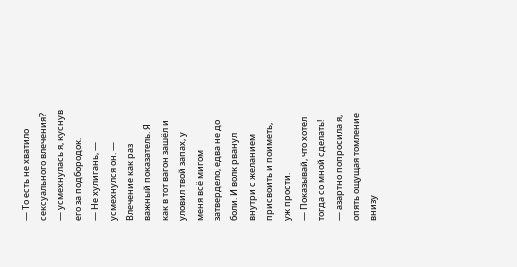— То есть не хватило сексуального влечения? — усмехнулась я, куснув его за подбородок.
— Не хулигань, — усмехнулся он. — Влечение как раз важный показатель. Я как в тот вагон зашёл и уловил твой запах, у меня всё мигом затвердело, едва не до боли. И волк рванул внутри с желанием присвоить и поиметь, уж прости.
— Показывай, что хотел тогда со мной сделать! — азартно попросила я, опять ощущая томление внизу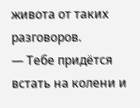живота от таких разговоров.
— Тебе придётся встать на колени и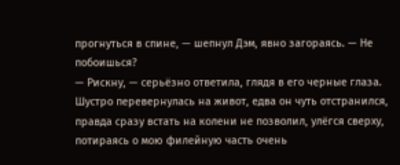прогнуться в спине, — шепнул Дэм, явно загораясь. — Не побоишься?
— Рискну, — серьёзно ответила, глядя в его черные глаза.
Шустро перевернулась на живот, едва он чуть отстранился, правда сразу встать на колени не позволил, улёгся сверху, потираясь о мою филейную часть очень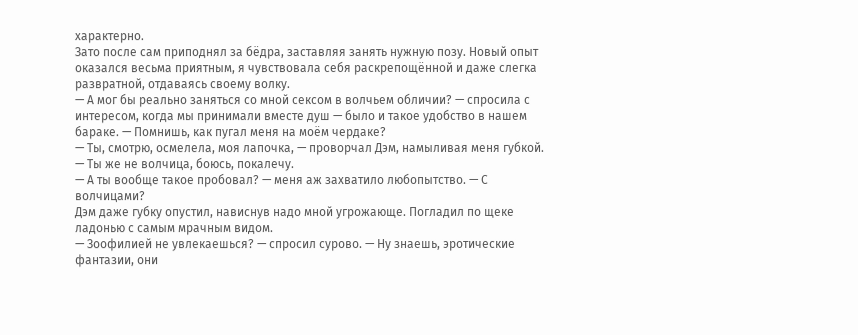характерно.
Зато после сам приподнял за бёдра, заставляя занять нужную позу. Новый опыт оказался весьма приятным, я чувствовала себя раскрепощённой и даже слегка развратной, отдаваясь своему волку.
— А мог бы реально заняться со мной сексом в волчьем обличии? — спросила с интересом, когда мы принимали вместе душ — было и такое удобство в нашем бараке. — Помнишь, как пугал меня на моём чердаке?
— Ты, смотрю, осмелела, моя лапочка, — проворчал Дэм, намыливая меня губкой. — Ты же не волчица, боюсь, покалечу.
— А ты вообще такое пробовал? — меня аж захватило любопытство. — С волчицами?
Дэм даже губку опустил, нависнув надо мной угрожающе. Погладил по щеке ладонью с самым мрачным видом.
— Зоофилией не увлекаешься? — спросил сурово. — Ну знаешь, эротические фантазии, они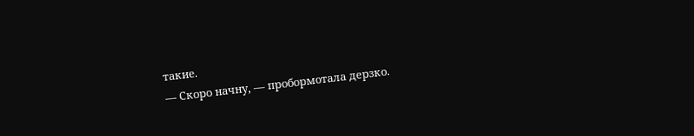такие.
— Скоро начну, — пробормотала дерзко.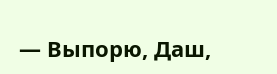— Выпорю, Даш,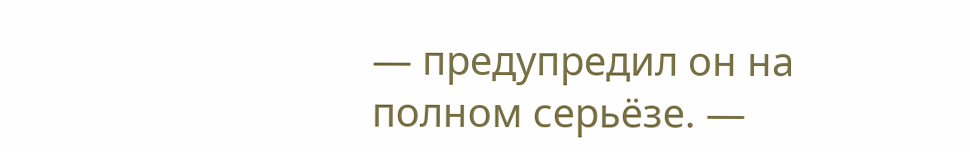— предупредил он на полном серьёзе. —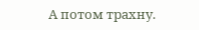А потом трахну.